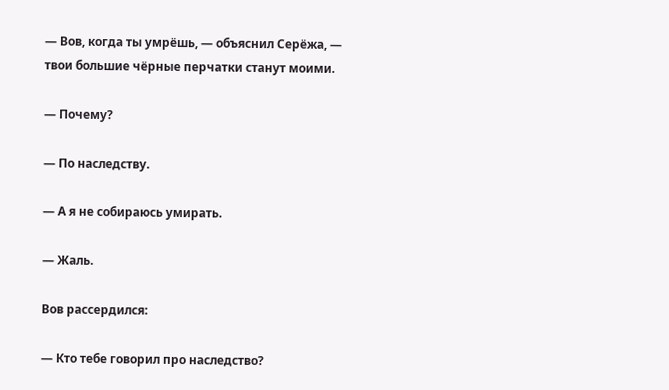— Вов, когда ты умрёшь, — объяснил Серёжа, — твои большие чёрные перчатки станут моими.

— Почему?

— По наследству.

— А я не собираюсь умирать.

— Жаль.

Вов рассердился:

— Кто тебе говорил про наследство?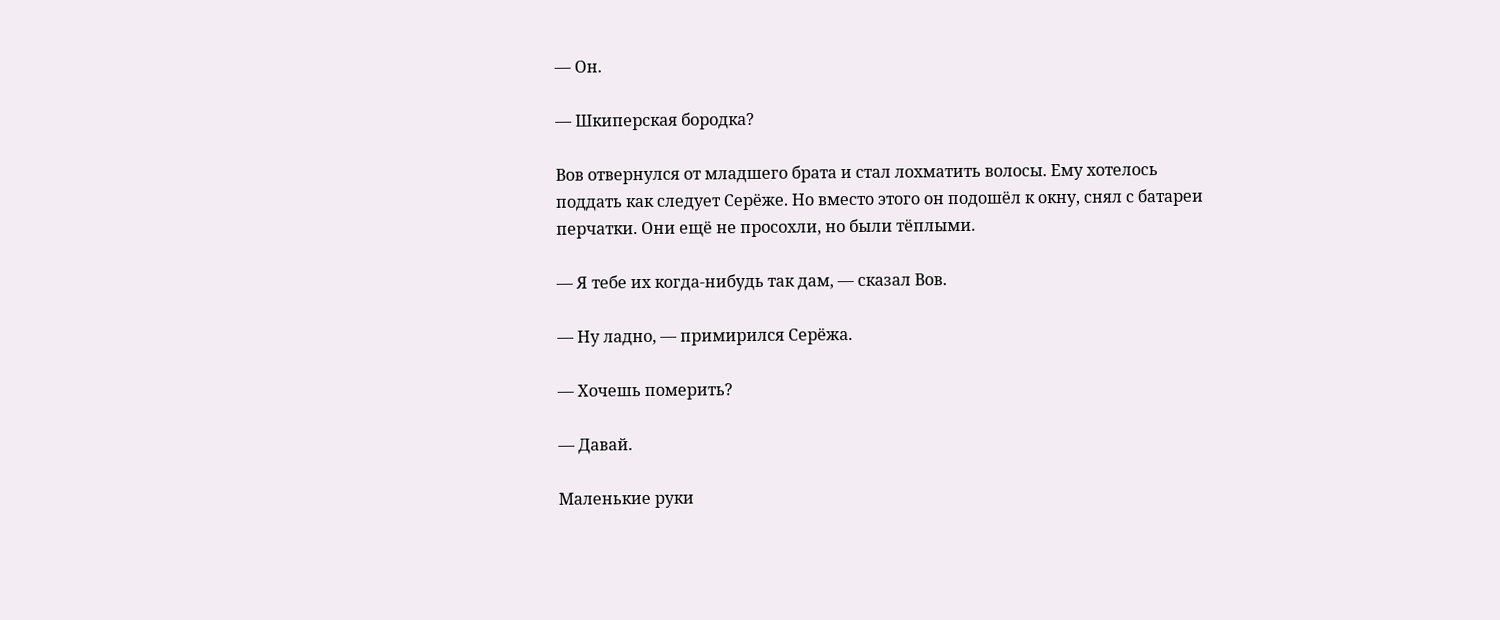— Он.

— Шкиперская бородка?

Вов отвернулся от младшего брата и стал лохматить волосы. Ему хотелось поддать как следует Серёже. Но вместо этого он подошёл к окну, снял с батареи перчатки. Они ещё не просохли, но были тёплыми.

— Я тебе их когда-нибудь так дам, — сказал Вов.

— Ну ладно, — примирился Серёжа.

— Хочешь померить?

— Давай.

Маленькие руки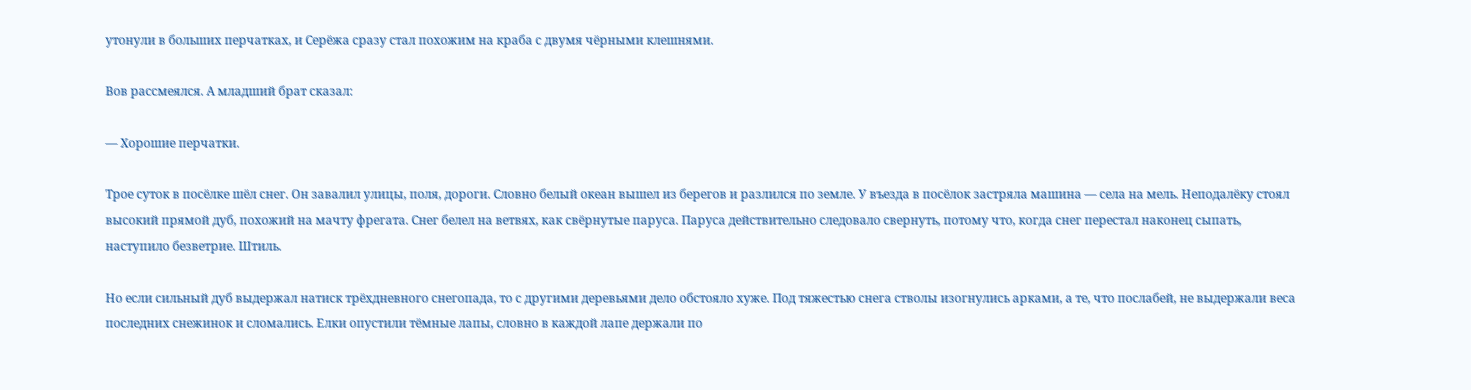утонули в больших перчатках, и Серёжа сразу стал похожим на краба с двумя чёрными клешнями.

Вов рассмеялся. А младший брат сказал:

— Хорошие перчатки.

Трое суток в посёлке шёл снег. Он завалил улицы, поля, дороги. Словно белый океан вышел из берегов и разлился по земле. У въезда в посёлок застряла машина — села на мель. Неподалёку стоял высокий прямой дуб, похожий на мачту фрегата. Снег белел на ветвях, как свёрнутые паруса. Паруса действительно следовало свернуть, потому что, когда снег перестал наконец сыпать, наступило безветрие. Штиль.

Но если сильный дуб выдержал натиск трёхдневного снегопада, то с другими деревьями дело обстояло хуже. Под тяжестью снега стволы изогнулись арками, а те, что послабей, не выдержали веса последних снежинок и сломались. Елки опустили тёмные лапы, словно в каждой лапе держали по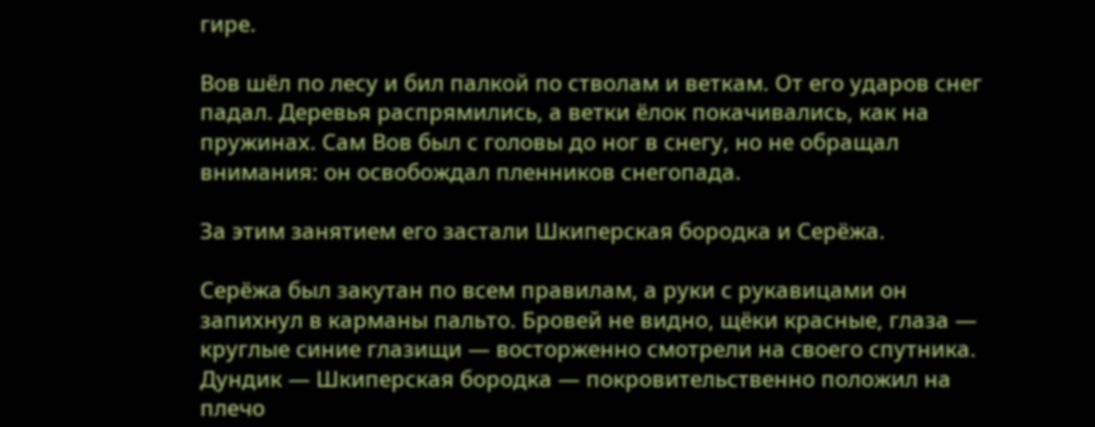гире.

Вов шёл по лесу и бил палкой по стволам и веткам. От его ударов снег падал. Деревья распрямились, а ветки ёлок покачивались, как на пружинах. Сам Вов был с головы до ног в снегу, но не обращал внимания: он освобождал пленников снегопада.

За этим занятием его застали Шкиперская бородка и Серёжа.

Серёжа был закутан по всем правилам, а руки с рукавицами он запихнул в карманы пальто. Бровей не видно, щёки красные, глаза — круглые синие глазищи — восторженно смотрели на своего спутника. Дундик — Шкиперская бородка — покровительственно положил на плечо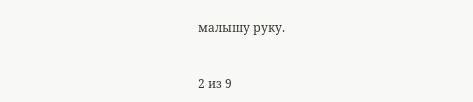малышу руку.



2 из 9